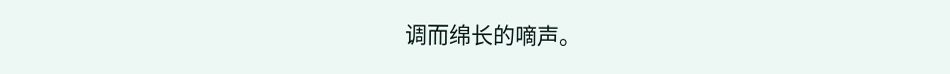调而绵长的嘀声。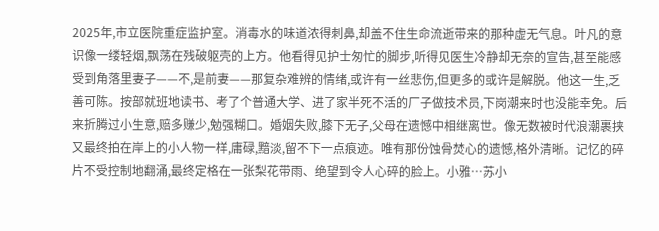2025年,市立医院重症监护室。消毒水的味道浓得刺鼻,却盖不住生命流逝带来的那种虚无气息。叶凡的意识像一缕轻烟,飘荡在残破躯壳的上方。他看得见护士匆忙的脚步,听得见医生冷静却无奈的宣告,甚至能感受到角落里妻子——不,是前妻——那复杂难辨的情绪,或许有一丝悲伤,但更多的或许是解脱。他这一生,乏善可陈。按部就班地读书、考了个普通大学、进了家半死不活的厂子做技术员,下岗潮来时也没能幸免。后来折腾过小生意,赔多赚少,勉强糊口。婚姻失败,膝下无子,父母在遗憾中相继离世。像无数被时代浪潮裹挟又最终拍在岸上的小人物一样,庸碌,黯淡,留不下一点痕迹。唯有那份蚀骨焚心的遗憾,格外清晰。记忆的碎片不受控制地翻涌,最终定格在一张梨花带雨、绝望到令人心碎的脸上。小雅…苏小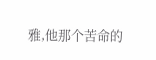雅,他那个苦命的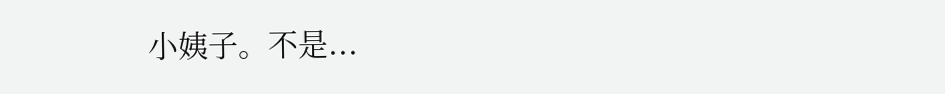小姨子。不是...